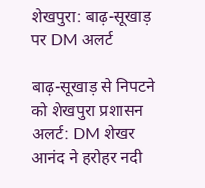शेखपुरा: बाढ़-सूखाड़ पर DM अलर्ट

बाढ़-सूखाड़ से निपटने को शेखपुरा प्रशासन अलर्ट: DM शेखर आनंद ने हरोहर नदी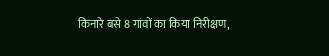किनारे बसे 8 गांवों का किया निरीक्षण,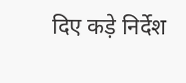दिए कड़े निर्देश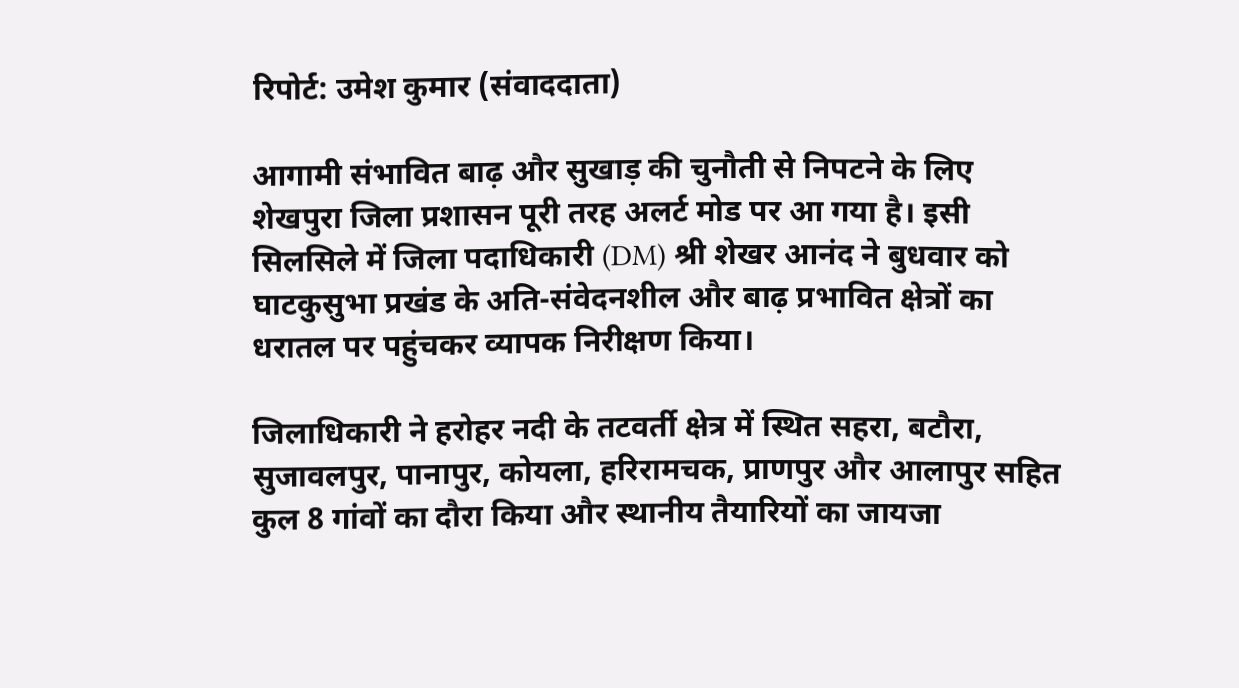रिपोर्ट: उमेश कुमार (संवाददाता)

आगामी संभावित बाढ़ और सुखाड़ की चुनौती से निपटने के लिए शेखपुरा जिला प्रशासन पूरी तरह अलर्ट मोड पर आ गया है। इसी सिलसिले में जिला पदाधिकारी (DM) श्री शेखर आनंद ने बुधवार को घाटकुसुभा प्रखंड के अति-संवेदनशील और बाढ़ प्रभावित क्षेत्रों का धरातल पर पहुंचकर व्यापक निरीक्षण किया।

जिलाधिकारी ने हरोहर नदी के तटवर्ती क्षेत्र में स्थित सहरा, बटौरा, सुजावलपुर, पानापुर, कोयला, हरिरामचक, प्राणपुर और आलापुर सहित कुल 8 गांवों का दौरा किया और स्थानीय तैयारियों का जायजा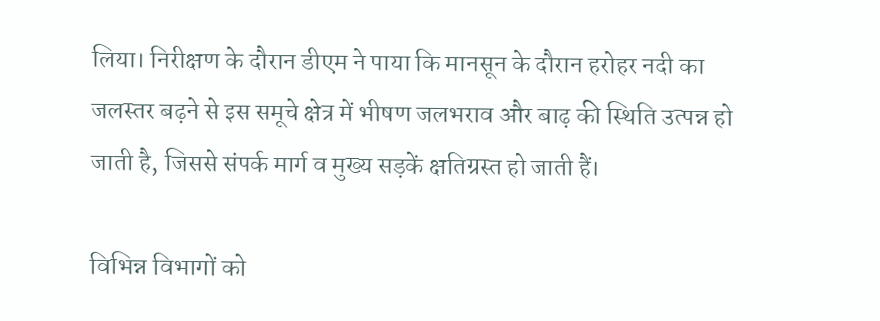लिया। निरीक्षण के दौरान डीएम ने पाया कि मानसून के दौरान हरोहर नदी का जलस्तर बढ़ने से इस समूचे क्षेत्र में भीषण जलभराव और बाढ़ की स्थिति उत्पन्न हो जाती है, जिससे संपर्क मार्ग व मुख्य सड़कें क्षतिग्रस्त हो जाती हैं।

विभिन्न विभागों को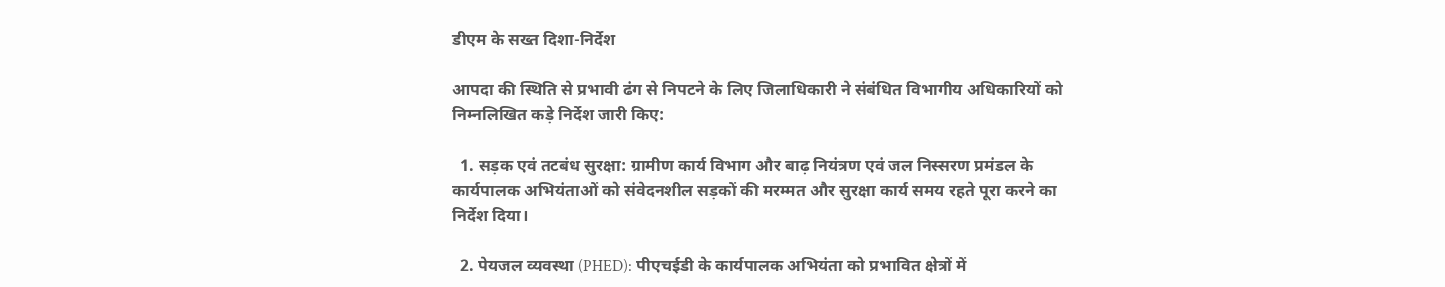डीएम के सख्त दिशा-निर्देश

आपदा की स्थिति से प्रभावी ढंग से निपटने के लिए जिलाधिकारी ने संबंधित विभागीय अधिकारियों को निम्नलिखित कड़े निर्देश जारी किए:

  1. सड़क एवं तटबंध सुरक्षा: ग्रामीण कार्य विभाग और बाढ़ नियंत्रण एवं जल निस्सरण प्रमंडल के कार्यपालक अभियंताओं को संवेदनशील सड़कों की मरम्मत और सुरक्षा कार्य समय रहते पूरा करने का निर्देश दिया।

  2. पेयजल व्यवस्था (PHED): पीएचईडी के कार्यपालक अभियंता को प्रभावित क्षेत्रों में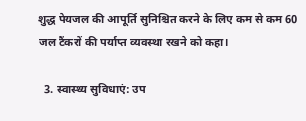शुद्ध पेयजल की आपूर्ति सुनिश्चित करने के लिए कम से कम 60 जल टैंकरों की पर्याप्त व्यवस्था रखने को कहा।

  3. स्वास्थ्य सुविधाएं: उप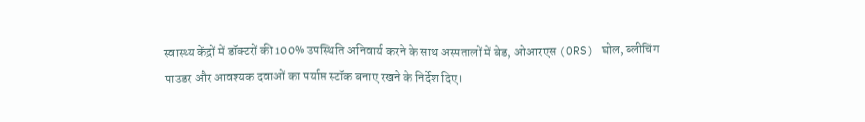स्वास्थ्य केंद्रों में डॉक्टरों की 100% उपस्थिति अनिवार्य करने के साथ अस्पतालों में बेड, ओआरएस (ORS) घोल, ब्लीचिंग पाउडर और आवश्यक दवाओं का पर्याप्त स्टॉक बनाए रखने के निर्देश दिए।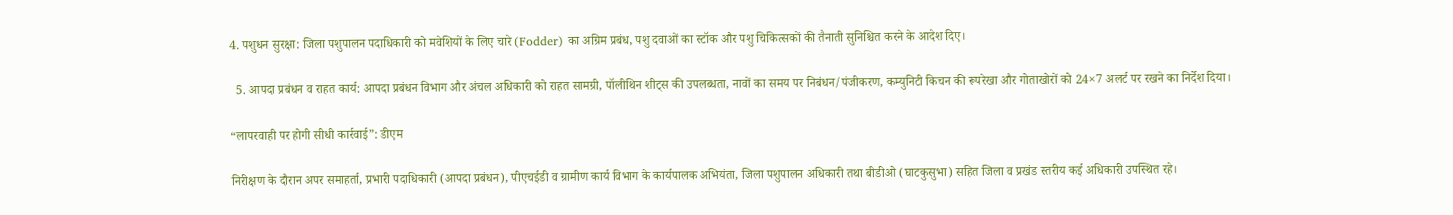4. पशुधन सुरक्षा: जिला पशुपालन पदाधिकारी को मवेशियों के लिए चारे (Fodder) का अग्रिम प्रबंध, पशु दवाओं का स्टॉक और पशु चिकित्सकों की तैनाती सुनिश्चित करने के आदेश दिए।

  5. आपदा प्रबंधन व राहत कार्य: आपदा प्रबंधन विभाग और अंचल अधिकारी को राहत सामग्री, पॉलीथिन शीट्स की उपलब्धता, नावों का समय पर निबंधन/पंजीकरण, कम्युनिटी किचन की रूपरेखा और गोताखोरों को 24×7 अलर्ट पर रखने का निर्देश दिया।

“लापरवाही पर होगी सीधी कार्रवाई”: डीएम

निरीक्षण के दौरान अपर समाहर्ता, प्रभारी पदाधिकारी (आपदा प्रबंधन), पीएचईडी व ग्रामीण कार्य विभाग के कार्यपालक अभियंता, जिला पशुपालन अधिकारी तथा बीडीओ (घाटकुसुभा) सहित जिला व प्रखंड स्तरीय कई अधिकारी उपस्थित रहे।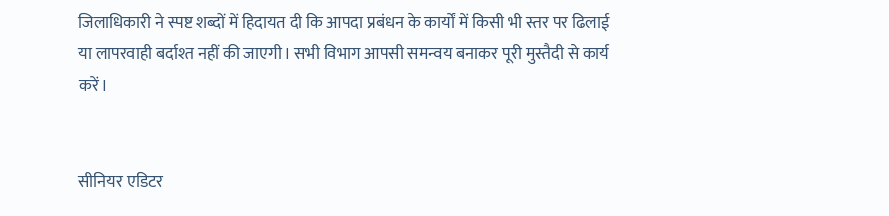जिलाधिकारी ने स्पष्ट शब्दों में हिदायत दी कि आपदा प्रबंधन के कार्यों में किसी भी स्तर पर ढिलाई या लापरवाही बर्दाश्त नहीं की जाएगी। सभी विभाग आपसी समन्वय बनाकर पूरी मुस्तैदी से कार्य करें।


सीनियर एडिटर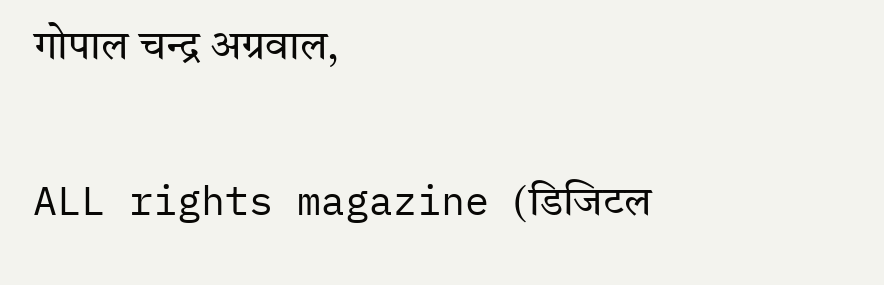गोपाल चन्द्र अग्रवाल,

ALL rights magazine (डिजिटल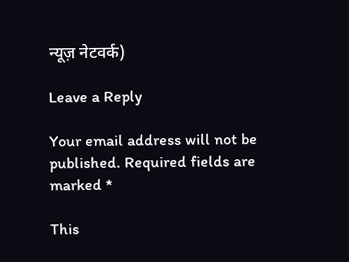न्यूज़ नेटवर्क)

Leave a Reply

Your email address will not be published. Required fields are marked *

This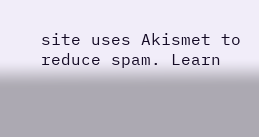site uses Akismet to reduce spam. Learn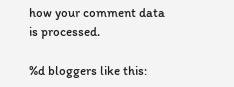how your comment data is processed.

%d bloggers like this: